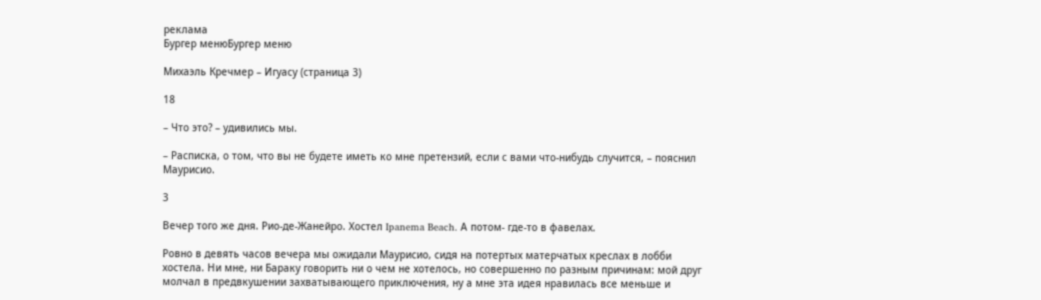реклама
Бургер менюБургер меню

Михаэль Кречмер – Игуасу (страница 3)

18

– Что это? – удивились мы.

– Расписка, о том, что вы не будете иметь ко мне претензий, если с вами что-нибудь случится, – пояснил Маурисио.

3

Вечер того же дня. Рио-де-Жанейро. Хостел Ipanema Beach. А потом- где-то в фавелах.

Ровно в девять часов вечера мы ожидали Маурисио, сидя на потертых матерчатых креслах в лобби хостела. Ни мне, ни Бараку говорить ни о чем не хотелось, но совершенно по разным причинам: мой друг молчал в предвкушении захватывающего приключения, ну а мне эта идея нравилась все меньше и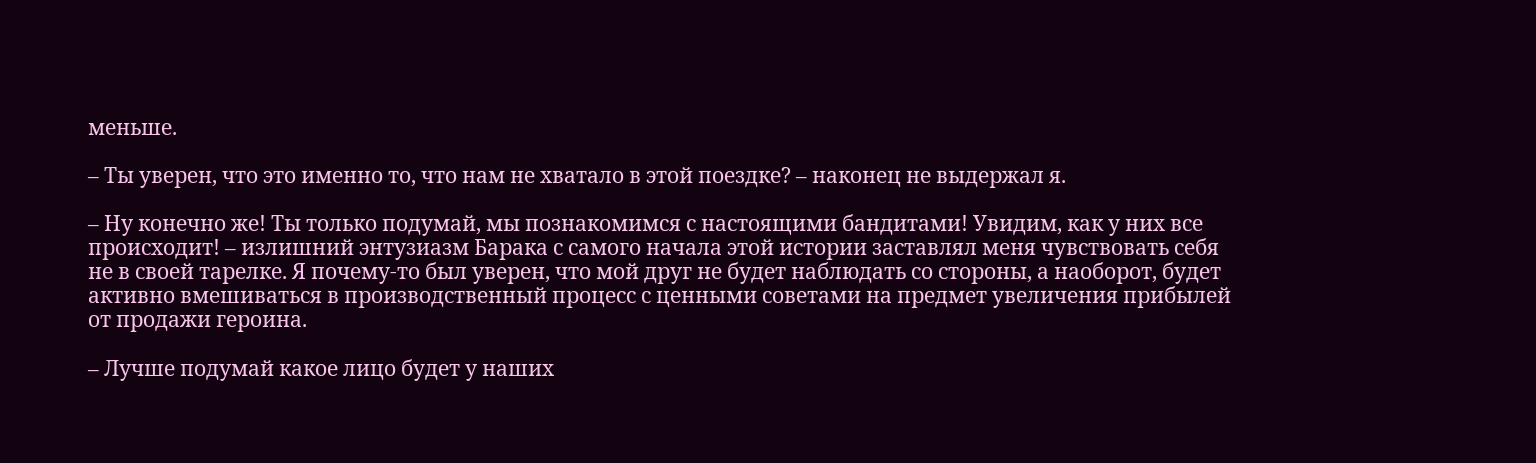меньше.

– Ты уверен, что это именно то, что нам не хватало в этой поездке? – наконец не выдержал я.

– Ну конечно же! Ты только подумай, мы познакомимся с настоящими бандитами! Увидим, как у них все происходит! – излишний энтузиазм Барака с самого начала этой истории заставлял меня чувствовать себя не в своей тарелке. Я почему-то был уверен, что мой друг не будет наблюдать со стороны, а наоборот, будет активно вмешиваться в производственный процесс с ценными советами на предмет увеличения прибылей от продажи героина.

– Лучше подумай какое лицо будет у наших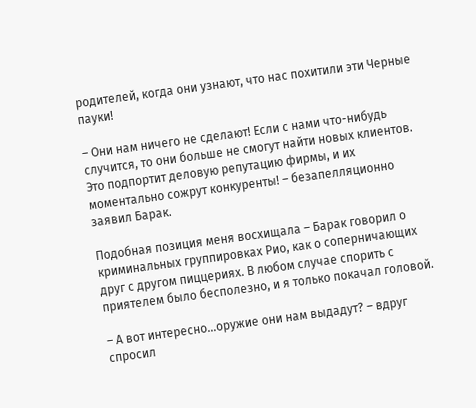родителей, когда они узнают, что нас похитили эти Черные пауки!

– Они нам ничего не сделают! Если с нами что-нибудь случится, то они больше не смогут найти новых клиентов. Это подпортит деловую репутацию фирмы, и их моментально сожрут конкуренты! – безапелляционно заявил Барак.

Подобная позиция меня восхищала – Барак говорил о криминальных группировках Рио, как о соперничающих друг с другом пиццериях. В любом случае спорить с приятелем было бесполезно, и я только покачал головой.

– А вот интересно…оружие они нам выдадут? – вдруг спросил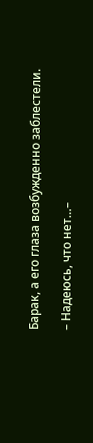Барак, а его глаза возбужденно заблестели.

– Надеюсь, что нет…–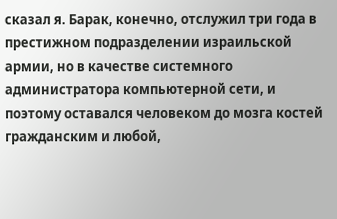сказал я. Барак, конечно, отслужил три года в престижном подразделении израильской армии, но в качестве системного администратора компьютерной сети, и поэтому оставался человеком до мозга костей гражданским и любой,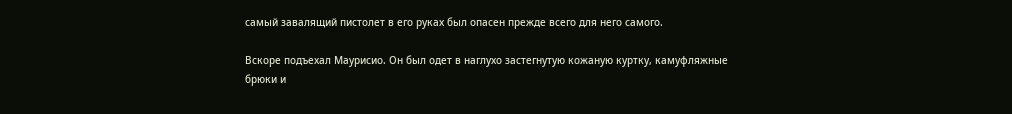самый завалящий пистолет в его руках был опасен прежде всего для него самого.

Вскоре подъехал Маурисио. Он был одет в наглухо застегнутую кожаную куртку, камуфляжные брюки и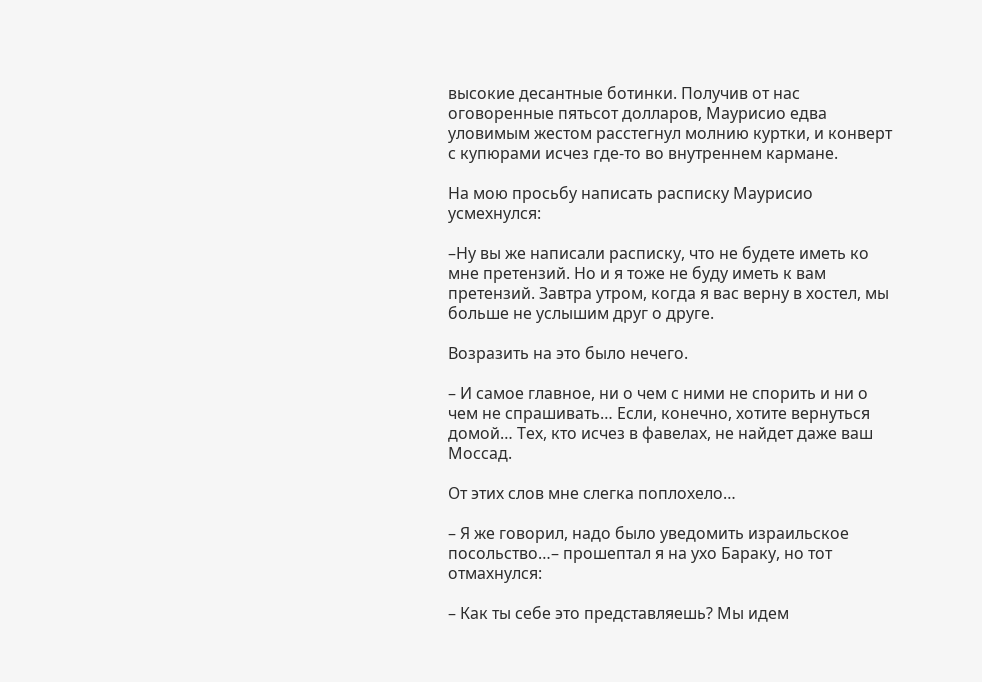высокие десантные ботинки. Получив от нас оговоренные пятьсот долларов, Маурисио едва уловимым жестом расстегнул молнию куртки, и конверт с купюрами исчез где-то во внутреннем кармане.

На мою просьбу написать расписку Маурисио усмехнулся:

–Ну вы же написали расписку, что не будете иметь ко мне претензий. Но и я тоже не буду иметь к вам претензий. Завтра утром, когда я вас верну в хостел, мы больше не услышим друг о друге.

Возразить на это было нечего.

– И самое главное, ни о чем с ними не спорить и ни о чем не спрашивать… Если, конечно, хотите вернуться домой… Тех, кто исчез в фавелах, не найдет даже ваш Моссад.

От этих слов мне слегка поплохело…

– Я же говорил, надо было уведомить израильское посольство…– прошептал я на ухо Бараку, но тот отмахнулся:

– Как ты себе это представляешь? Мы идем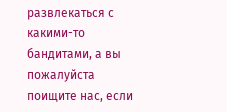развлекаться с какими-то бандитами, а вы пожалуйста поищите нас, если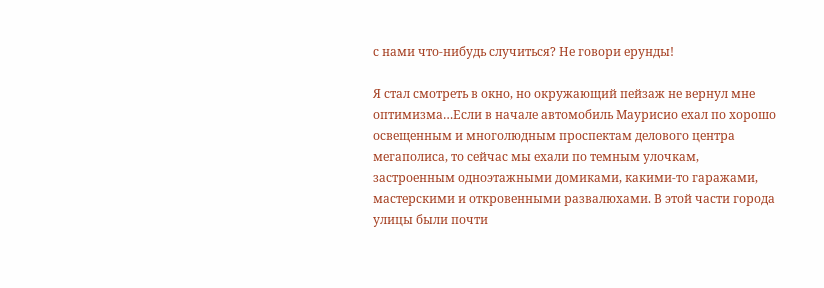с нами что-нибудь случиться? Не говори ерунды!

Я стал смотреть в окно, но окружающий пейзаж не вернул мне оптимизма…Если в начале автомобиль Маурисио ехал по хорошо освещенным и многолюдным проспектам делового центра мегаполиса, то сейчас мы ехали по темным улочкам, застроенным одноэтажными домиками, какими-то гаражами, мастерскими и откровенными развалюхами. В этой части города улицы были почти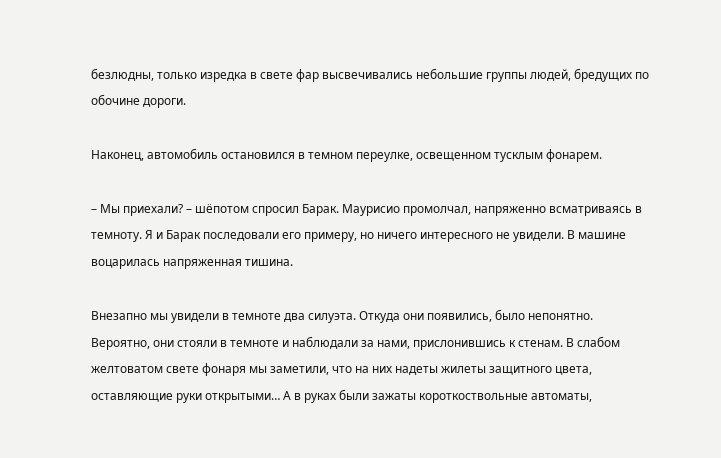безлюдны, только изредка в свете фар высвечивались небольшие группы людей, бредущих по обочине дороги.

Наконец, автомобиль остановился в темном переулке, освещенном тусклым фонарем.

– Мы приехали? – шёпотом спросил Барак. Маурисио промолчал, напряженно всматриваясь в темноту. Я и Барак последовали его примеру, но ничего интересного не увидели. В машине воцарилась напряженная тишина.

Внезапно мы увидели в темноте два силуэта. Откуда они появились, было непонятно. Вероятно, они стояли в темноте и наблюдали за нами, прислонившись к стенам. В слабом желтоватом свете фонаря мы заметили, что на них надеты жилеты защитного цвета, оставляющие руки открытыми… А в руках были зажаты короткоствольные автоматы,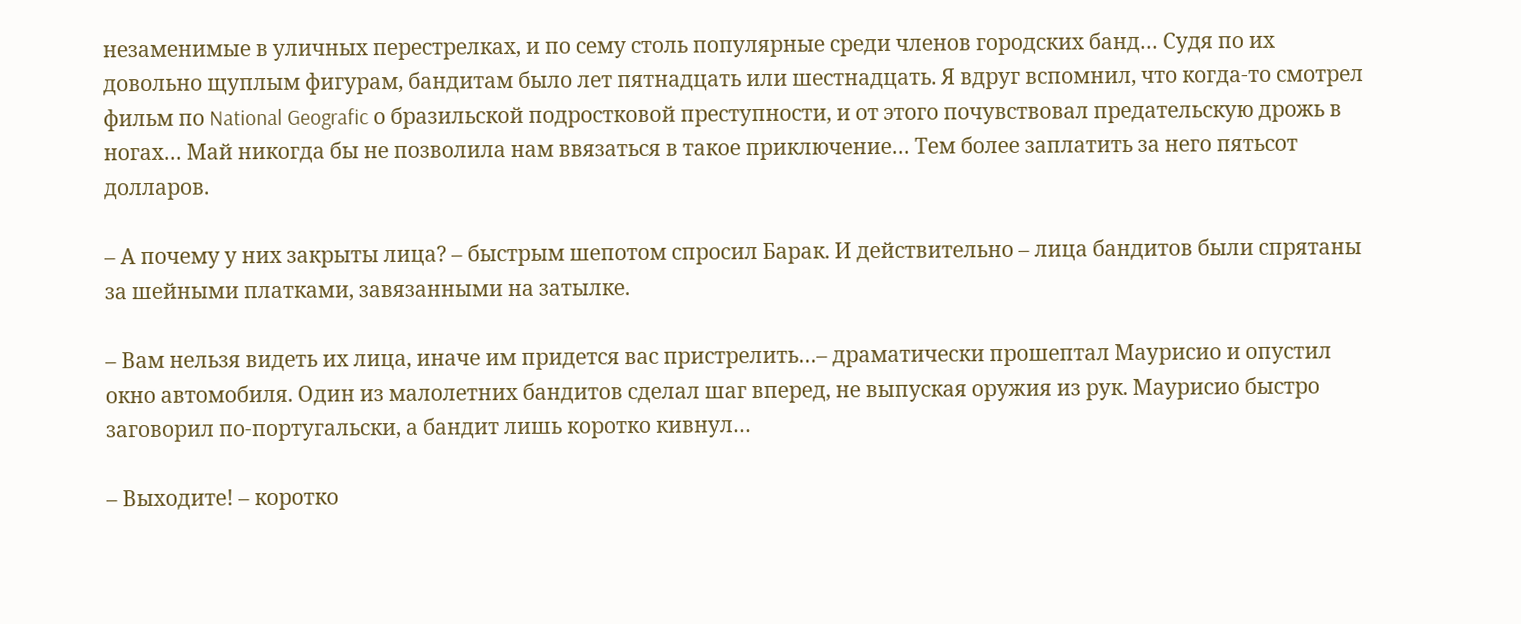незаменимые в уличных перестрелках, и по сему столь популярные среди членов городских банд… Судя по их довольно щуплым фигурам, бандитам было лет пятнадцать или шестнадцать. Я вдруг вспомнил, что когда-то смотрел фильм по National Geografic о бразильской подростковой преступности, и от этого почувствовал предательскую дрожь в ногах… Май никогда бы не позволила нам ввязаться в такое приключение… Тем более заплатить за него пятьсот долларов.

– А почему у них закрыты лица? – быстрым шепотом спросил Барак. И действительно – лица бандитов были спрятаны за шейными платками, завязанными на затылке.

– Вам нельзя видеть их лица, иначе им придется вас пристрелить…– драматически прошептал Маурисио и опустил окно автомобиля. Один из малолетних бандитов сделал шаг вперед, не выпуская оружия из рук. Маурисио быстро заговорил по-португальски, а бандит лишь коротко кивнул…

– Выходите! – коротко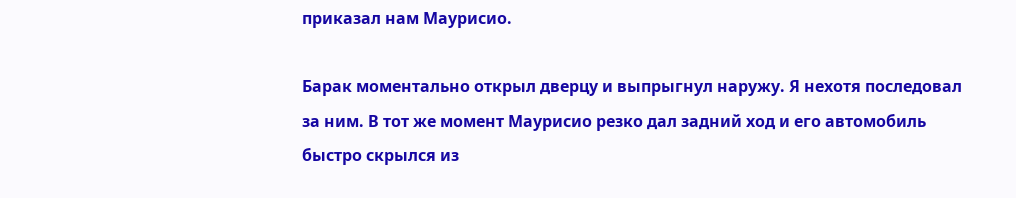приказал нам Маурисио.

Барак моментально открыл дверцу и выпрыгнул наружу. Я нехотя последовал за ним. В тот же момент Маурисио резко дал задний ход и его автомобиль быстро скрылся из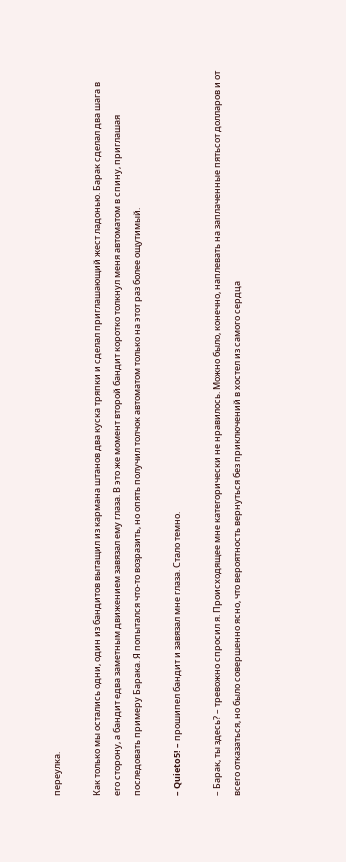переулка.

Как только мы остались одни, один из бандитов вытащил из кармана штанов два куска тряпки и сделал приглашающий жест ладонью. Барак сделал два шага в его сторону, а бандит едва заметным движением завязал ему глаза. В это же момент второй бандит коротко толкнул меня автоматом в спину, приглашая последовать примеру Барака. Я попытался что-то возразить, но опять получил толчок автоматом только на этот раз более ощутимый.

– Quieto5! – прошипел бандит и завязал мне глаза. Стало темно.

– Барак, ты здесь? – тревожно спросил я. Происходящее мне категорически не нравилось. Можно было, конечно, наплевать на заплаченные пятьсот долларов и от всего отказаться, но было совершенно ясно, что вероятность вернуться без приключений в хостел из самого сердца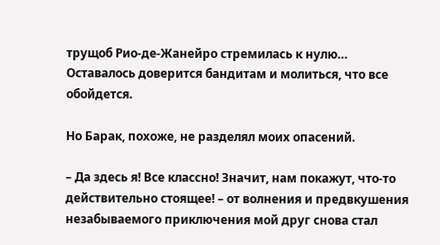трущоб Рио-де-Жанейро стремилась к нулю… Оставалось доверится бандитам и молиться, что все обойдется.

Но Барак, похоже, не разделял моих опасений.

– Да здесь я! Все классно! Значит, нам покажут, что-то действительно стоящее! – от волнения и предвкушения незабываемого приключения мой друг снова стал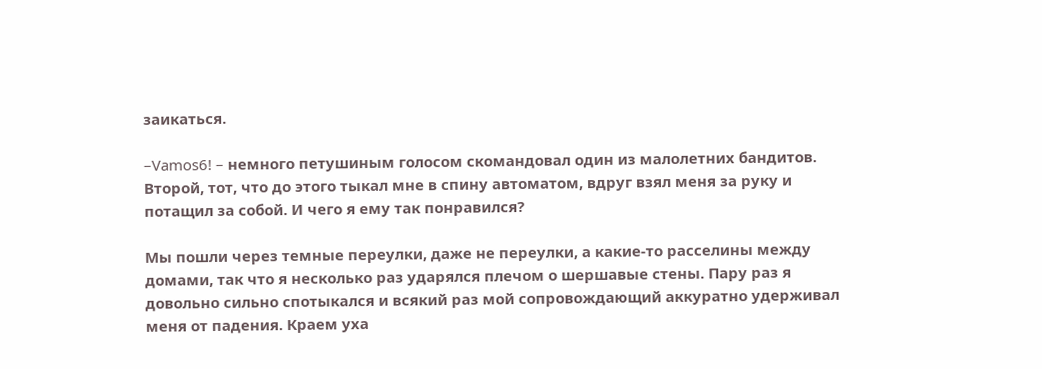заикаться.

–Vamos6! – немного петушиным голосом скомандовал один из малолетних бандитов. Второй, тот, что до этого тыкал мне в спину автоматом, вдруг взял меня за руку и потащил за собой. И чего я ему так понравился?

Мы пошли через темные переулки, даже не переулки, а какие-то расселины между домами, так что я несколько раз ударялся плечом о шершавые стены. Пару раз я довольно сильно спотыкался и всякий раз мой сопровождающий аккуратно удерживал меня от падения. Краем уха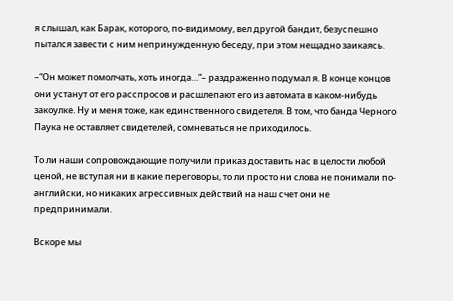я слышал, как Барак, которого, по-видимому, вел другой бандит, безуспешно пытался завести с ним непринужденную беседу, при этом нещадно заикаясь.

–“Он может помолчать, хоть иногда…”– раздраженно подумал я. В конце концов они устанут от его расспросов и расшлепают его из автомата в каком-нибудь закоулке. Ну и меня тоже, как единственного свидетеля. В том, что банда Черного Паука не оставляет свидетелей, сомневаться не приходилось.

То ли наши сопровождающие получили приказ доставить нас в целости любой ценой, не вступая ни в какие переговоры, то ли просто ни слова не понимали по-английски, но никаких агрессивных действий на наш счет они не предпринимали.

Вскоре мы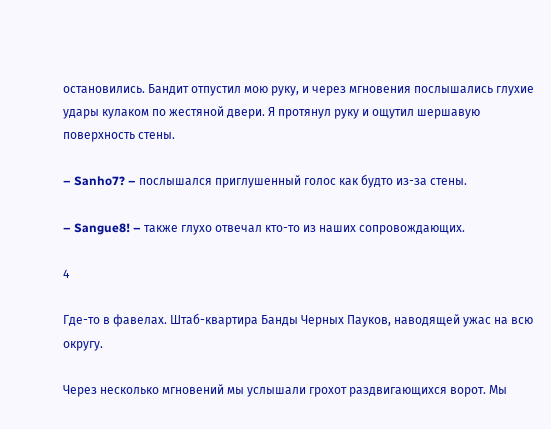остановились. Бандит отпустил мою руку, и через мгновения послышались глухие удары кулаком по жестяной двери. Я протянул руку и ощутил шершавую поверхность стены.

– Sanho7? – послышался приглушенный голос как будто из-за стены.

– Sangue8! – также глухо отвечал кто-то из наших сопровождающих.

4

Где-то в фавелах. Штаб-квартира Банды Черных Пауков, наводящей ужас на всю округу.

Через несколько мгновений мы услышали грохот раздвигающихся ворот. Мы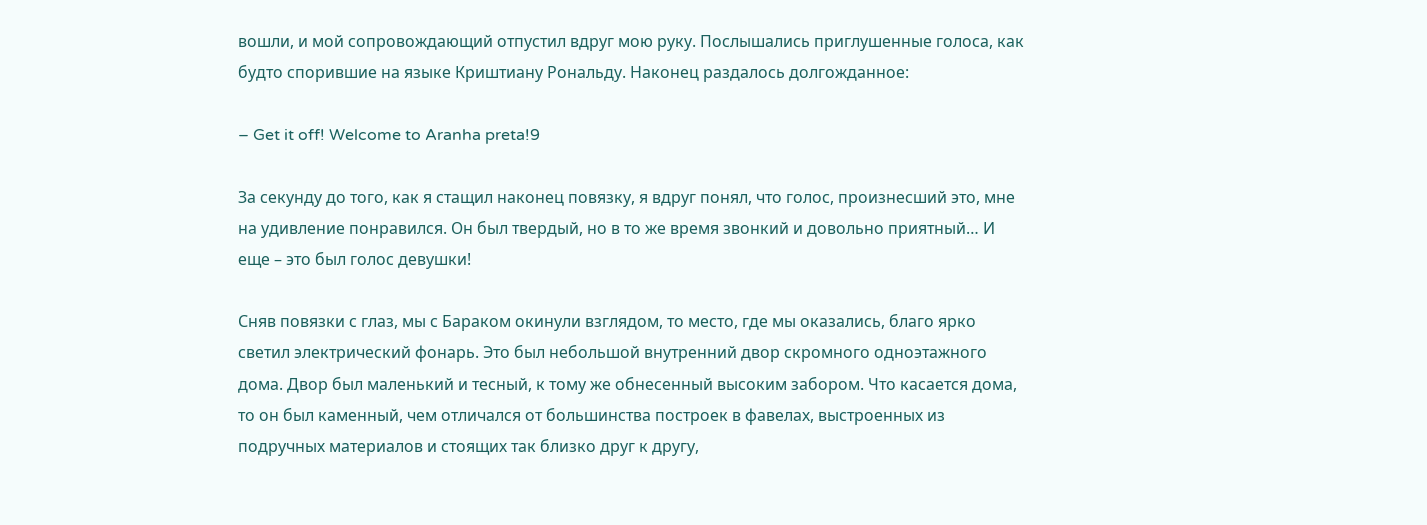вошли, и мой сопровождающий отпустил вдруг мою руку. Послышались приглушенные голоса, как будто спорившие на языке Криштиану Рональду. Наконец раздалось долгожданное:

– Get it off! Welcome to Aranha preta!9

За секунду до того, как я стащил наконец повязку, я вдруг понял, что голос, произнесший это, мне на удивление понравился. Он был твердый, но в то же время звонкий и довольно приятный… И еще – это был голос девушки!

Сняв повязки с глаз, мы с Бараком окинули взглядом, то место, где мы оказались, благо ярко светил электрический фонарь. Это был небольшой внутренний двор скромного одноэтажного дома. Двор был маленький и тесный, к тому же обнесенный высоким забором. Что касается дома, то он был каменный, чем отличался от большинства построек в фавелах, выстроенных из подручных материалов и стоящих так близко друг к другу,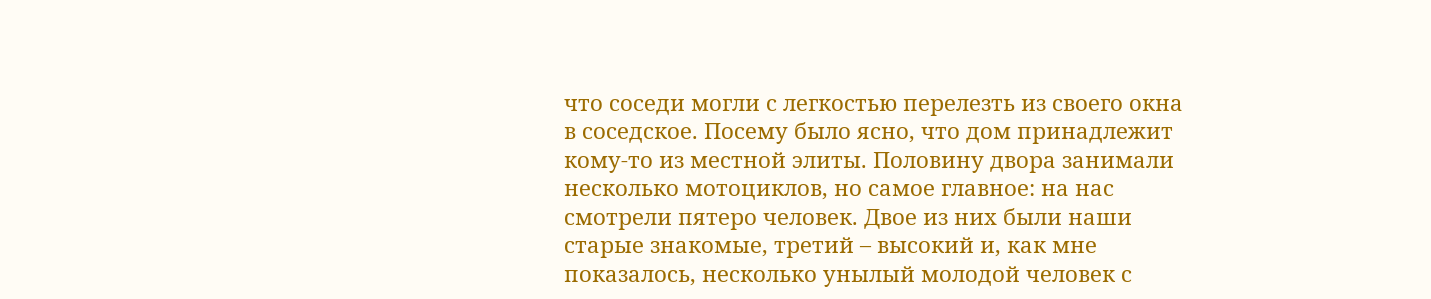что соседи могли с легкостью перелезть из своего окна в соседское. Посему было ясно, что дом принадлежит кому-то из местной элиты. Половину двора занимали несколько мотоциклов, но самое главное: на нас смотрели пятеро человек. Двое из них были наши старые знакомые, третий – высокий и, как мне показалось, несколько унылый молодой человек с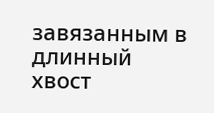завязанным в длинный хвост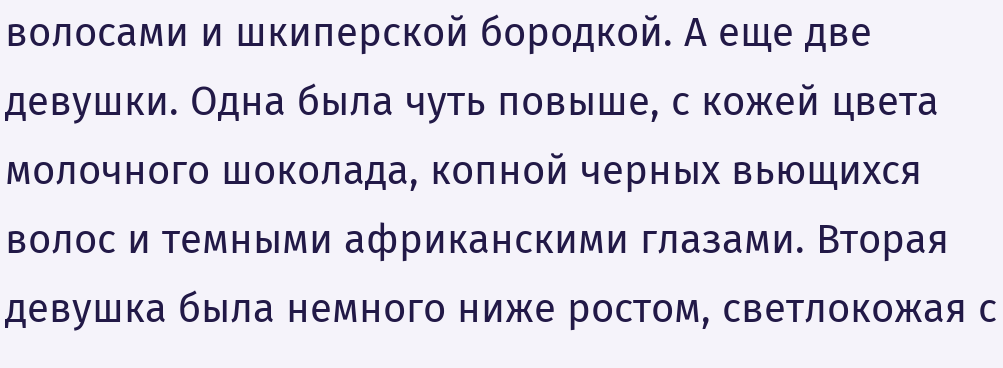волосами и шкиперской бородкой. А еще две девушки. Одна была чуть повыше, с кожей цвета молочного шоколада, копной черных вьющихся волос и темными африканскими глазами. Вторая девушка была немного ниже ростом, светлокожая с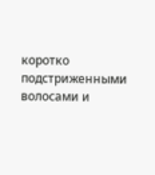коротко подстриженными волосами и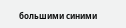большими синими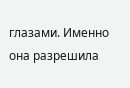глазами. Именно она разрешила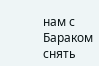нам с Бараком снять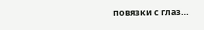повязки с глаз…